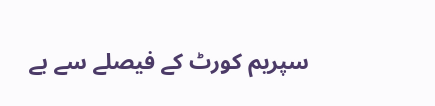سپریم کورٹ کے فیصلے سے بے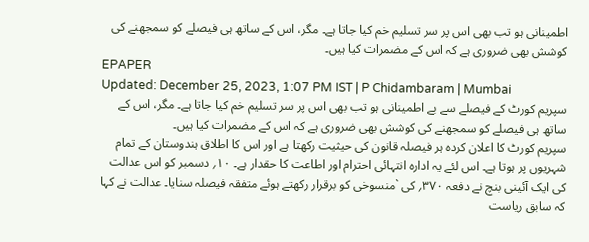اطمینانی ہو تب بھی اس پر سر تسلیم خم کیا جاتا ہے۔ مگر، اس کے ساتھ ہی فیصلے کو سمجھنے کی کوشش بھی ضروری ہے کہ اس کے مضمرات کیا ہیں۔
EPAPER
Updated: December 25, 2023, 1:07 PM IST | P Chidambaram | Mumbai
سپریم کورٹ کے فیصلے سے بے اطمینانی ہو تب بھی اس پر سر تسلیم خم کیا جاتا ہے۔ مگر، اس کے ساتھ ہی فیصلے کو سمجھنے کی کوشش بھی ضروری ہے کہ اس کے مضمرات کیا ہیں۔
سپریم کورٹ کا اعلان کردہ ہر فیصلہ قانون کی حیثیت رکھتا ہے اور اس کا اطلاق ہندوستان کے تمام شہریوں پر ہوتا ہے۔ اس لئے یہ ادارہ انتہائی احترام اور اطاعت کا حقدار ہے۔ ۱۰؍ دسمبر کو اس عدالت کی ایک آئینی بنچ نے دفعہ ۳۷۰؍ کی `منسوخی کو برقرار رکھتے ہوئے متفقہ فیصلہ سنایا۔ عدالت نے کہا کہ سابق ریاست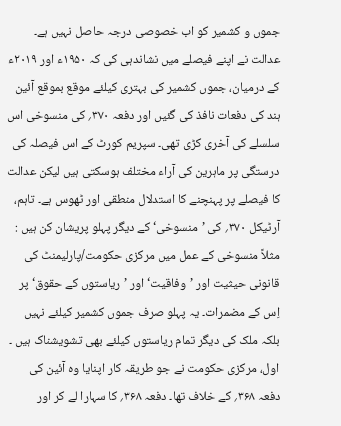جموں و کشمیر کو اب خصوصی درجہ حاصل نہیں ہے۔
عدالت نے اپنے فیصلے میں نشاندہی کی کہ ۱۹۵۰ء اور ۲۰۱۹ء کے درمیان، جموں کشمیر کی بہتری کیلئے موقع بموقع آئین ہند کی دفعات نافذ کی گئیں اور دفعہ ۳۷۰؍ کی منسوخی اس سلسلے کی آخری کڑی تھی۔ سپریم کورٹ کے اس فیصلہ کی درستگی پر ماہرین کی آراء مختلف ہوسکتی ہیں لیکن عدالت کا فیصلے پر پہنچنے کا استدلال منطقی اور ٹھوس ہے۔ تاہم، آرٹیکل ۳۷۰؍ کی ’منسوخی‘ کے دیگر پہلو پریشان کن ہیں : مثلاً منسوخی کے عمل میں مرکزی حکومت/پارلیمنٹ کی قانونی حیثیت اور ’وفاقیت‘ اور ’ریاستوں کے حقوق‘ پر اِس کے مضمرات۔ یہ پہلو صرف جموں کشمیر کیلئے نہیں بلکہ ملک کی دیگر تمام ریاستوں کیلئے بھی تشویشناک ہیں ۔
اول، مرکزی حکومت نے جو طریقہ کار اپنایا وہ آئین کی دفعہ ۳۶۸؍ کے خلاف تھا۔ دفعہ ۳۶۸؍ کا سہارا لے کر اور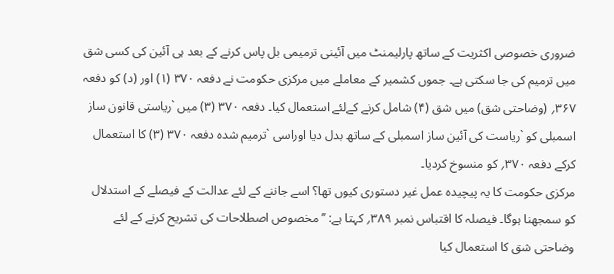ضروری خصوصی اکثریت کے ساتھ پارلیمنٹ میں آئینی ترمیمی بل پاس کرنے کے بعد ہی آئین کی کسی شق میں ترمیم کی جا سکتی ہے۔ جموں کشمیر کے معاملے میں مرکزی حکومت نے دفعہ ۳۷۰ (۱) اور (د) کو دفعہ ۳۶۷؍ (وضاحتی شق) میں شق (۴) شامل کرنے کےلئے استعمال کیا۔ دفعہ ۳۷۰ (۳) میں `ریاستی قانون ساز اسمبلی کو `ریاست کی آئین ساز اسمبلی کے ساتھ بدل دیا اوراسی `ترمیم شدہ دفعہ ۳۷۰ (۳) کا استعمال کرکے دفعہ ۳۷۰؍ کو منسوخ کردیا۔
مرکزی حکومت کا یہ پیچیدہ عمل غیر دستوری کیوں تھا؟ اسے جاننے کے لئے عدالت کے فیصلے کے استدلال کو سمجھنا ہوگا۔ فیصلہ کا اقتباس نمبر ۳۸۹؍ کہتا ہے: ’’مخصوص اصطلاحات کی تشریح کرنے کے لئے وضاحتی شق کا استعمال کیا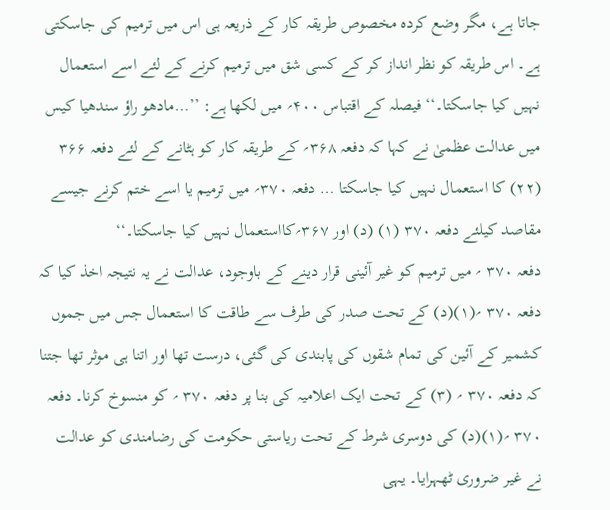جاتا ہے، مگر وضع کردہ مخصوص طریقہ کار کے ذریعہ ہی اس میں ترمیم کی جاسکتی ہے۔ اس طریقہ کو نظر انداز کر کے کسی شق میں ترمیم کرنے کے لئے اسے استعمال نہیں کیا جاسکتا۔‘‘ فیصلہ کے اقتباس ۴۰۰؍ میں لکھا ہے: ’’…مادھو راؤ سندھیا کیس میں عدالت عظمیٰ نے کہا کہ دفعہ ۳۶۸؍ کے طریقہ کار کو ہٹانے کے لئے دفعہ ۳۶۶ (۲۲) کا استعمال نہیں کیا جاسکتا … دفعہ ۳۷۰؍ میں ترمیم یا اسے ختم کرنے جیسے مقاصد کیلئے دفعہ ۳۷۰ (۱) (د) اور ۳۶۷؍کااستعمال نہیں کیا جاسکتا۔‘‘
دفعہ ۳۷۰ ؍ میں ترمیم کو غیر آئینی قرار دینے کے باوجود، عدالت نے یہ نتیجہ اخذ کیا کہ دفعہ ۳۷۰ ؍(۱)(د) کے تحت صدر کی طرف سے طاقت کا استعمال جس میں جموں کشمیر کے آئین کی تمام شقوں کی پابندی کی گئی، درست تھا اور اتنا ہی موثر تھا جتنا کہ دفعہ ۳۷۰ ؍ (۳) کے تحت ایک اعلامیہ کی بنا پر دفعہ ۳۷۰ ؍ کو منسوخ کرنا۔ دفعہ ۳۷۰ ؍(۱)(د) کی دوسری شرط کے تحت ریاستی حکومت کی رضامندی کو عدالت نے غیر ضروری ٹھہرایا۔ یہی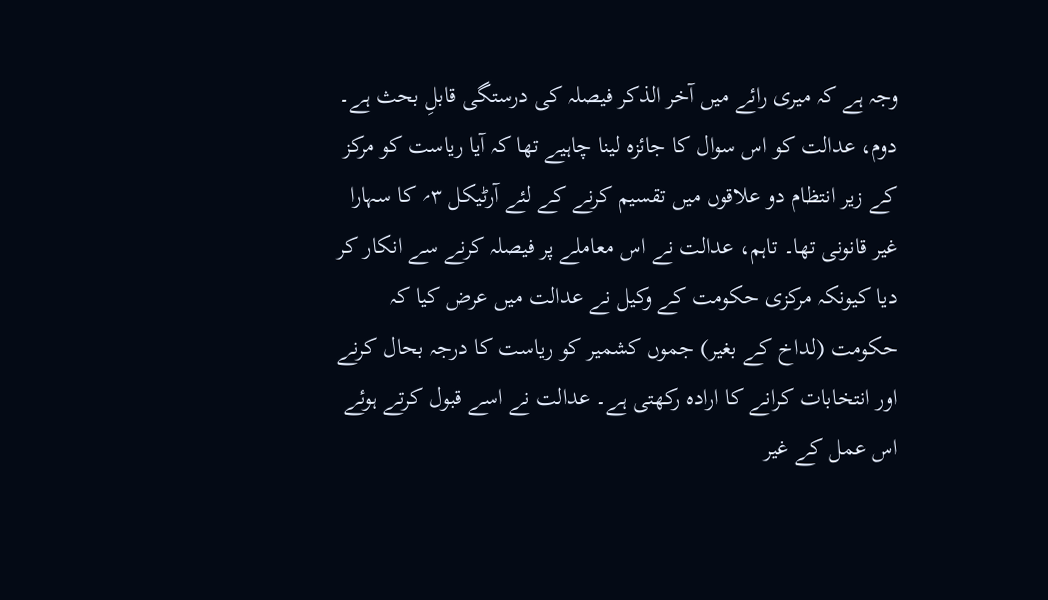وجہ ہے کہ میری رائے میں آخر الذکر فیصلہ کی درستگی قابلِ بحث ہے۔
دوم، عدالت کو اس سوال کا جائزہ لینا چاہیے تھا کہ آیا ریاست کو مرکز کے زیر انتظام دو علاقوں میں تقسیم کرنے کے لئے آرٹیکل ۳؍ کا سہارا غیر قانونی تھا۔ تاہم، عدالت نے اس معاملے پر فیصلہ کرنے سے انکار کر دیا کیونکہ مرکزی حکومت کے وکیل نے عدالت میں عرض کیا کہ حکومت (لداخ کے بغیر) جموں کشمیر کو ریاست کا درجہ بحال کرنے اور انتخابات کرانے کا ارادہ رکھتی ہے۔ عدالت نے اسے قبول کرتے ہوئے اس عمل کے غیر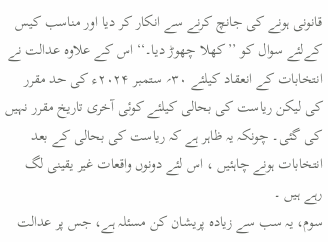قانونی ہونے کی جانچ کرنے سے انکار کر دیا اور مناسب کیس کےلئے سوال کو ’’کھلا چھوڑ دیا۔‘‘ اس کے علاوہ عدالت نے انتخابات کے انعقاد کیلئے ۳۰؍ ستمبر ۲۰۲۴ء کی حد مقرر کی لیکن ریاست کی بحالی کیلئے کوئی آخری تاریخ مقرر نہیں کی گئی۔ چونکہ یہ ظاہر ہے کہ ریاست کی بحالی کے بعد انتخابات ہونے چاہئیں ، اس لئے دونوں واقعات غیر یقینی لگ رہے ہیں ۔
سوم، یہ سب سے زیادہ پریشان کن مسئلہ ہے، جس پر عدالت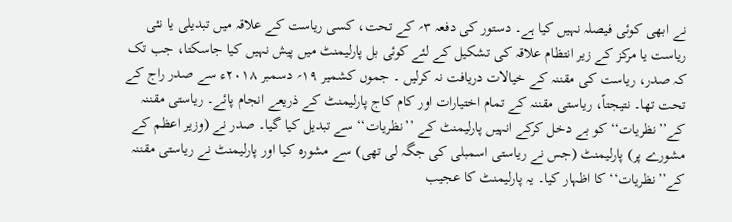نے ابھی کوئی فیصلہ نہیں کیا ہے۔ دستور کی دفعہ ۳؍ کے تحت، کسی ریاست کے علاقہ میں تبدیلی یا نئی ریاست یا مرکز کے زیر انتظام علاقہ کی تشکیل کے لئے کوئی بل پارلیمنٹ میں پیش نہیں کیا جاسکتا، جب تک کہ صدر، ریاست کی مقننہ کے خیالات دریافت نہ کرلیں ۔ جموں کشمیر ۱۹؍ دسمبر ۲۰۱۸ء سے صدر راج کے تحت تھا۔ نتیجتاً، ریاستی مقننہ کے تمام اختیارات اور کام کاج پارلیمنٹ کے ذریعے انجام پائے۔ ریاستی مقننہ کے’’نظریات‘‘ کو بے دخل کرکے انہیں پارلیمنٹ کے ’’نظریات‘‘ سے تبدیل کیا گیا۔ صدر نے (وزیر اعظم کے مشورے پر) پارلیمنٹ (جس نے ریاستی اسمبلی کی جگہ لی تھی) سے مشورہ کیا اور پارلیمنٹ نے ریاستی مقننہ کے’’نظریات‘‘ کا اظہار کیا۔ یہ پارلیمنٹ کا عجیب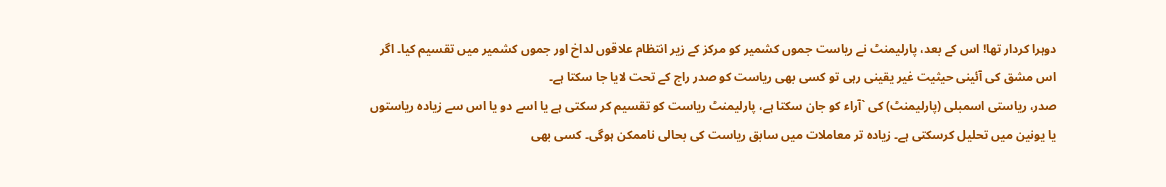دوہرا کردار تھا! اس کے بعد، پارلیمنٹ نے ریاست جموں کشمیر کو مرکز کے زیر انتظام علاقوں لداخ اور جموں کشمیر میں تقسیم کیا۔ اگر اس مشق کی آئینی حیثیت غیر یقینی رہی تو کسی بھی ریاست کو صدر راج کے تحت لایا جا سکتا ہے۔
صدر، ریاستی اسمبلی (پارلیمنٹ) کی `آراء کو جان سکتا ہے، پارلیمنٹ ریاست کو تقسیم کر سکتی ہے یا اسے دو یا اس سے زیادہ ریاستوں یا یونین میں تحلیل کرسکتی ہے۔ زیادہ تر معاملات میں سابق ریاست کی بحالی ناممکن ہوگی۔ کسی بھی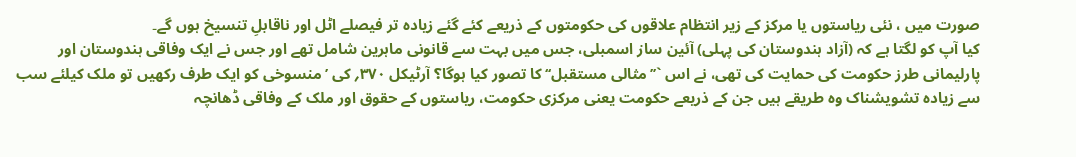صورت میں ، نئی ریاستوں یا مرکز کے زیر انتظام علاقوں کی حکومتوں کے ذریعے کئے گئے زیادہ تر فیصلے اٹل اور ناقابلِ تنسیخ ہوں گے۔
کیا آپ کو لگتا ہے کہ (آزاد ہندوستان کی پہلی) آئین ساز اسمبلی، جس میں بہت سے قانونی ماہرین شامل تھے اور جس نے ایک وفاقی ہندوستان اور پارلیمانی طرز حکومت کی حمایت کی تھی، نے اس `’’مثالی مستقبل‘‘ کا تصور کیا ہوگا؟ آرٹیکل ۳۷۰؍ کی ’منسوخی کو ایک طرف رکھیں تو ملک کیلئے سب سے زیادہ تشویشناک وہ طریقے ہیں جن کے ذریعے حکومت یعنی مرکزی حکومت، ریاستوں کے حقوق اور ملک کے وفاقی ڈھانچہ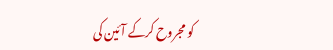کو مجروح کرکے آئین کی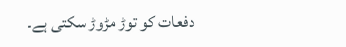دفعات کو توڑ مڑوڑ سکتی ہے۔